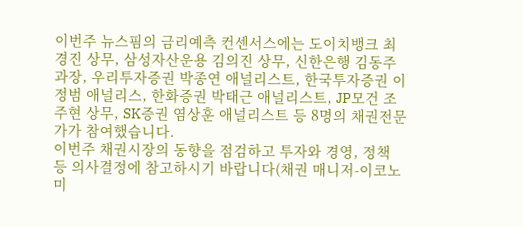이번주 뉴스핌의 금리예측 컨센서스에는 도이치뱅크 최경진 상무, 삼성자산운용 김의진 상무, 신한은행 김동주 과장, 우리투자증권 박종연 애널리스트, 한국투자증권 이정범 애널리스, 한화증권 박태근 애널리스트, JP모건 조주현 상무, SK증권 염상훈 애널리스트 등 8명의 채권전문가가 참여했습니다.
이번주 채권시장의 동향을 점검하고 투자와 경영, 정책 등 의사결정에 참고하시기 바랍니다(채권 매니저-이코노미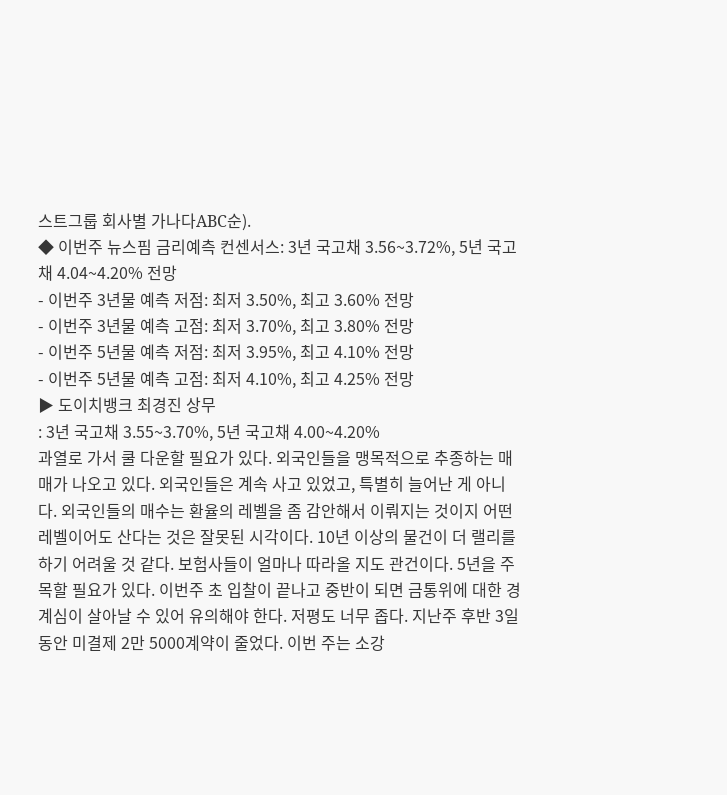스트그룹 회사별 가나다ABC순).
◆ 이번주 뉴스핌 금리예측 컨센서스: 3년 국고채 3.56~3.72%, 5년 국고채 4.04~4.20% 전망
- 이번주 3년물 예측 저점: 최저 3.50%, 최고 3.60% 전망
- 이번주 3년물 예측 고점: 최저 3.70%, 최고 3.80% 전망
- 이번주 5년물 예측 저점: 최저 3.95%, 최고 4.10% 전망
- 이번주 5년물 예측 고점: 최저 4.10%, 최고 4.25% 전망
▶ 도이치뱅크 최경진 상무
: 3년 국고채 3.55~3.70%, 5년 국고채 4.00~4.20%
과열로 가서 쿨 다운할 필요가 있다. 외국인들을 맹목적으로 추종하는 매매가 나오고 있다. 외국인들은 계속 사고 있었고, 특별히 늘어난 게 아니다. 외국인들의 매수는 환율의 레벨을 좀 감안해서 이뤄지는 것이지 어떤 레벨이어도 산다는 것은 잘못된 시각이다. 10년 이상의 물건이 더 랠리를 하기 어려울 것 같다. 보험사들이 얼마나 따라올 지도 관건이다. 5년을 주목할 필요가 있다. 이번주 초 입찰이 끝나고 중반이 되면 금통위에 대한 경계심이 살아날 수 있어 유의해야 한다. 저평도 너무 좁다. 지난주 후반 3일 동안 미결제 2만 5000계약이 줄었다. 이번 주는 소강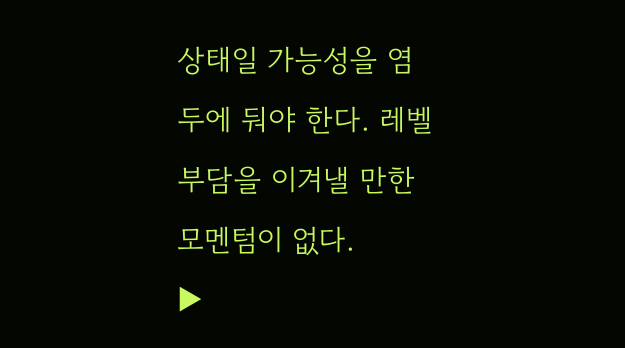상태일 가능성을 염두에 둬야 한다. 레벨부담을 이겨낼 만한 모멘텀이 없다.
▶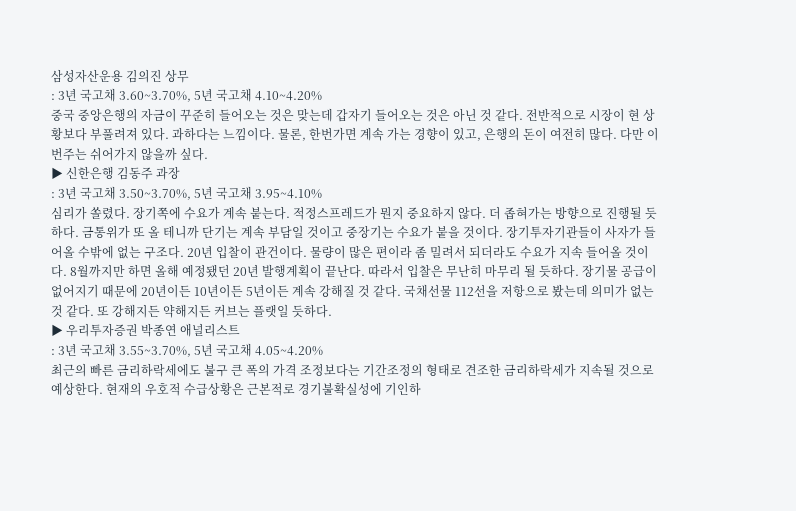삼성자산운용 김의진 상무
: 3년 국고채 3.60~3.70%, 5년 국고채 4.10~4.20%
중국 중앙은행의 자금이 꾸준히 들어오는 것은 맞는데 갑자기 들어오는 것은 아닌 것 같다. 전반적으로 시장이 현 상황보다 부풀려져 있다. 과하다는 느낌이다. 물론, 한번가면 계속 가는 경향이 있고, 은행의 돈이 여전히 많다. 다만 이번주는 쉬어가지 않을까 싶다.
▶ 신한은행 김동주 과장
: 3년 국고채 3.50~3.70%, 5년 국고채 3.95~4.10%
심리가 쏠렸다. 장기쪽에 수요가 계속 붙는다. 적정스프레드가 뭔지 중요하지 않다. 더 좁혀가는 방향으로 진행될 듯하다. 금통위가 또 올 테니까 단기는 계속 부담일 것이고 중장기는 수요가 붙을 것이다. 장기투자기관들이 사자가 들어올 수밖에 없는 구조다. 20년 입찰이 관건이다. 물량이 많은 편이라 좀 밀려서 되더라도 수요가 지속 들어올 것이다. 8월까지만 하면 올해 예정됐던 20년 발행계획이 끝난다. 따라서 입찰은 무난히 마무리 될 듯하다. 장기물 공급이 없어지기 때문에 20년이든 10년이든 5년이든 계속 강해질 것 같다. 국채선물 112선을 저항으로 봤는데 의미가 없는 것 같다. 또 강해지든 약해지든 커브는 플랫일 듯하다.
▶ 우리투자증권 박종연 애널리스트
: 3년 국고채 3.55~3.70%, 5년 국고채 4.05~4.20%
최근의 빠른 금리하락세에도 불구 큰 폭의 가격 조정보다는 기간조정의 형태로 견조한 금리하락세가 지속될 것으로 예상한다. 현재의 우호적 수급상황은 근본적로 경기불확실성에 기인하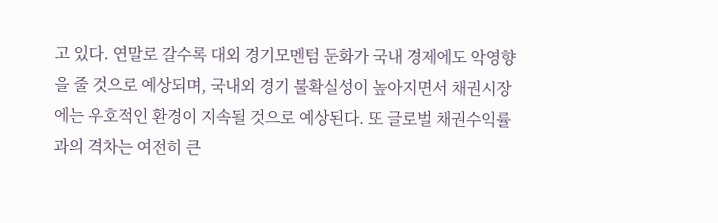고 있다. 연말로 갈수록 대외 경기모멘텀 둔화가 국내 경제에도 악영향을 줄 것으로 예상되며, 국내외 경기 불확실성이 높아지면서 채권시장에는 우호적인 환경이 지속될 것으로 예상된다. 또 글로벌 채권수익률과의 격차는 여전히 큰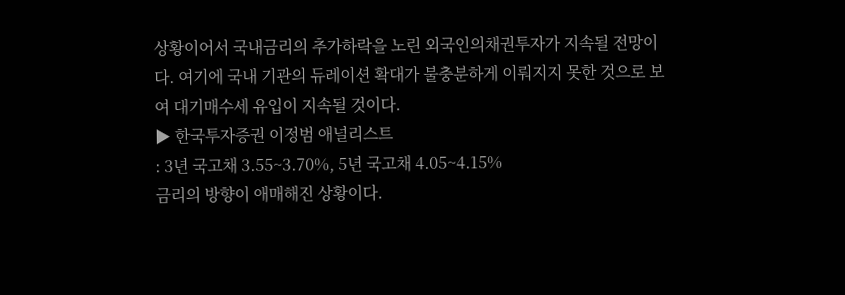상황이어서 국내금리의 추가하락을 노린 외국인의채권투자가 지속될 전망이다. 여기에 국내 기관의 듀레이션 확대가 불충분하게 이뤄지지 못한 것으로 보여 대기매수세 유입이 지속될 것이다.
▶ 한국투자증권 이정범 애널리스트
: 3년 국고채 3.55~3.70%, 5년 국고채 4.05~4.15%
금리의 방향이 애매해진 상황이다.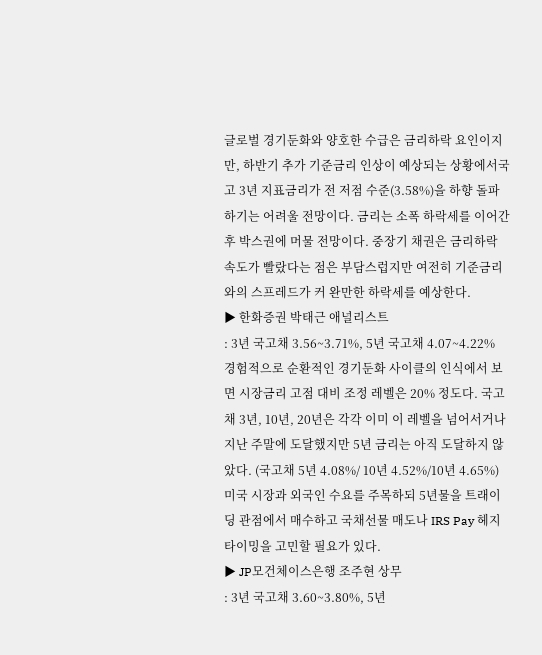글로벌 경기둔화와 양호한 수급은 금리하락 요인이지만, 하반기 추가 기준금리 인상이 예상되는 상황에서국고 3년 지표금리가 전 저점 수준(3.58%)을 하향 돌파하기는 어려울 전망이다. 금리는 소폭 하락세를 이어간 후 박스권에 머물 전망이다. 중장기 채권은 금리하락 속도가 빨랐다는 점은 부담스럽지만 여전히 기준금리와의 스프레드가 커 완만한 하락세를 예상한다.
▶ 한화증권 박태근 애널리스트
: 3년 국고채 3.56~3.71%, 5년 국고채 4.07~4.22%
경험적으로 순환적인 경기둔화 사이클의 인식에서 보면 시장금리 고점 대비 조정 레벨은 20% 정도다. 국고채 3년, 10년, 20년은 각각 이미 이 레벨을 넘어서거나 지난 주말에 도달했지만 5년 금리는 아직 도달하지 않았다. (국고채 5년 4.08%/ 10년 4.52%/10년 4.65%) 미국 시장과 외국인 수요를 주목하되 5년물을 트래이딩 관점에서 매수하고 국채선물 매도나 IRS Pay 헤지 타이밍을 고민할 필요가 있다.
▶ JP모건체이스은행 조주현 상무
: 3년 국고채 3.60~3.80%, 5년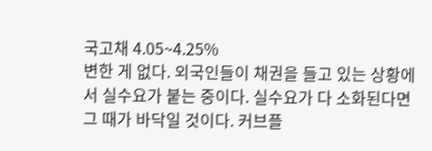국고채 4.05~4.25%
변한 게 없다. 외국인들이 채권을 들고 있는 상황에서 실수요가 붙는 중이다. 실수요가 다 소화된다면 그 때가 바닥일 것이다. 커브플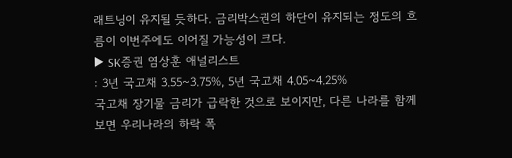래트닝이 유지될 듯하다. 금리박스권의 하단이 유지되는 정도의 흐름이 이번주에도 이어질 가능성이 크다.
▶ SK증권 염상훈 애널리스트
: 3년 국고채 3.55~3.75%, 5년 국고채 4.05~4.25%
국고채 장기물 금리가 급락한 것으로 보이지만, 다른 나라를 함께 보면 우리나라의 하락 폭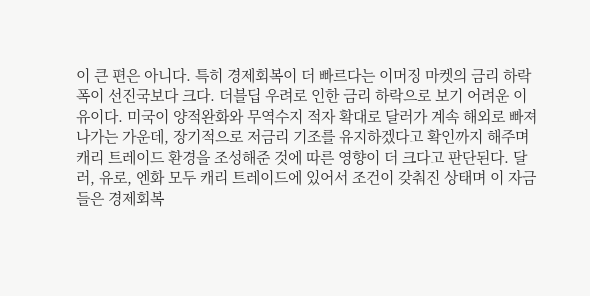이 큰 편은 아니다. 특히 경제회복이 더 빠르다는 이머징 마켓의 금리 하락폭이 선진국보다 크다. 더블딥 우려로 인한 금리 하락으로 보기 어려운 이유이다. 미국이 양적완화와 무역수지 적자 확대로 달러가 계속 해외로 빠져나가는 가운데, 장기적으로 저금리 기조를 유지하겠다고 확인까지 해주며 캐리 트레이드 환경을 조성해준 것에 따른 영향이 더 크다고 판단된다. 달러, 유로, 엔화 모두 캐리 트레이드에 있어서 조건이 갖춰진 상태며 이 자금들은 경제회복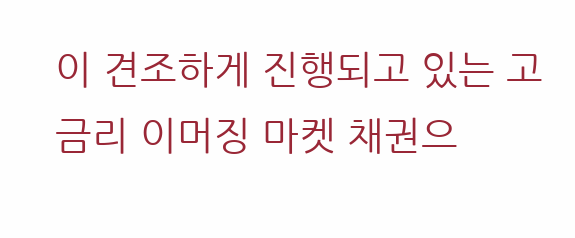이 견조하게 진행되고 있는 고금리 이머징 마켓 채권으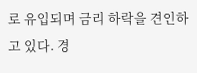로 유입되며 금리 하락을 견인하고 있다. 경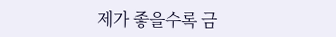제가 좋을수록 금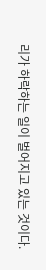리가 하락하는 일이 벌어지고 있는 것이다.